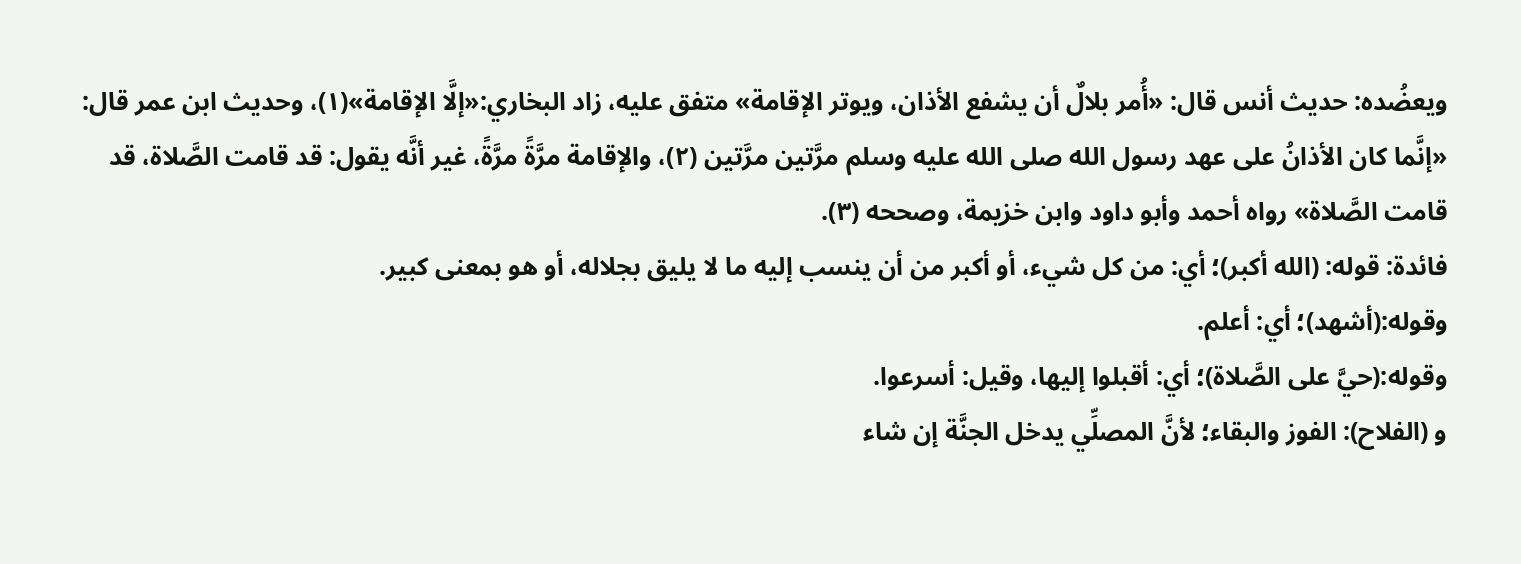ويعضُده: حديث أنس قال: «أُمر بلالٌ أن يشفع الأذان، ويوتر الإقامة» متفق عليه، زاد البخاري:«إلَّا الإقامة»(١)، وحديث ابن عمر قال: «إنَّما كان الأذانُ على عهد رسول الله صلى الله عليه وسلم مرَّتين مرَّتين (٢)، والإقامة مرَّةً مرَّةً، غير أنَّه يقول: قد قامت الصَّلاة، قد قامت الصَّلاة» رواه أحمد وأبو داود وابن خزيمة، وصححه (٣).
فائدة: قوله: (الله أكبر)؛ أي: من كل شيء، أو أكبر من أن ينسب إليه ما لا يليق بجلاله، أو هو بمعنى كبير.
وقوله:(أشهد)؛ أي: أعلم.
وقوله:(حيَّ على الصَّلاة)؛ أي: أقبلوا إليها، وقيل: أسرعوا.
و (الفلاح): الفوز والبقاء؛ لأنَّ المصلِّي يدخل الجنَّة إن شاء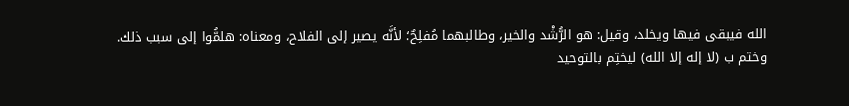الله فيبقى فيها ويخلد، وقيل: هو الرُّشْد والخير، وطالبهما مُفلِحٌ؛ لأنَّه يصير إلى الفلاح، ومعناه: هلمُّوا إلى سبب ذلك.
وختم ب (لا إله إلا الله) ليختِم بالتوحيد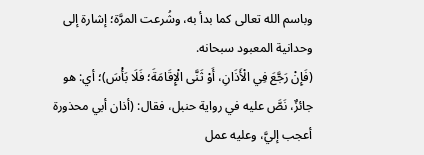وباسم الله تعالى كما بدأ به، وشُرعت المرَّة؛ إشارة إلى وحدانية المعبود سبحانه.
(فَإِنْ رَجَّعَ فِي الْأَذَانِ، أَوْ ثَنَّى الْإِقَامَةَ؛ فَلَا بَأْسَ)؛ أي: هو جائزٌ، نَصَّ عليه في رواية حنبل، فقال: (أذان أبي محذورة أعجب إليَّ، وعليه عمل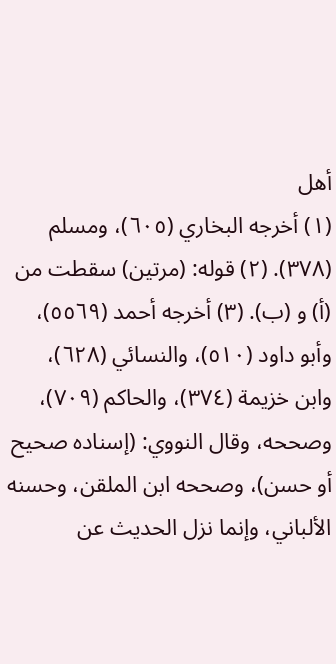أهل
(١) أخرجه البخاري (٦٠٥)، ومسلم (٣٧٨). (٢) قوله: (مرتين) سقطت من (أ) و (ب). (٣) أخرجه أحمد (٥٥٦٩)، وأبو داود (٥١٠)، والنسائي (٦٢٨)، وابن خزيمة (٣٧٤)، والحاكم (٧٠٩)، وصححه، وقال النووي: (إسناده صحيح أو حسن)، وصححه ابن الملقن، وحسنه الألباني، وإنما نزل الحديث عن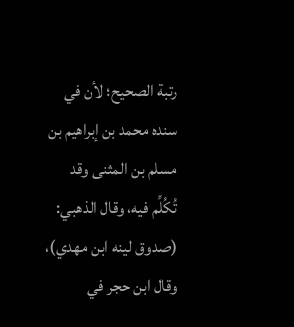رتبة الصحيح؛ لأن في سنده محمد بن إبراهيم بن مسلم بن المثنى وقد تُكُلِّم فيه، وقال الذهبي: (صدوق لينه ابن مهدي)، وقال ابن حجر في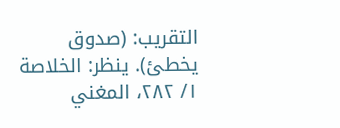التقريب: (صدوق يخطئ). ينظر: الخلاصة ١/ ٢٨٢، المغني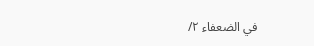في الضعفاء ٢/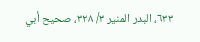٦٣٣، البدر المنير ٣/ ٣٢٨، صحيح أبي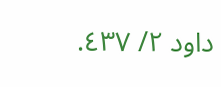داود ٢/ ٤٣٧.